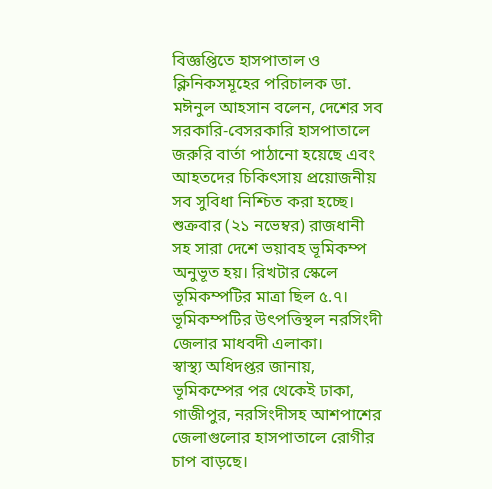বিজ্ঞপ্তিতে হাসপাতাল ও ক্লিনিকসমূহের পরিচালক ডা. মঈনুল আহসান বলেন, দেশের সব সরকারি-বেসরকারি হাসপাতালে জরুরি বার্তা পাঠানো হয়েছে এবং আহতদের চিকিৎসায় প্রয়োজনীয় সব সুবিধা নিশ্চিত করা হচ্ছে।
শুক্রবার (২১ নভেম্বর) রাজধানী সহ সারা দেশে ভয়াবহ ভূমিকম্প অনুভূত হয়। রিখটার স্কেলে ভূমিকম্পটির মাত্রা ছিল ৫.৭। ভূমিকম্পটির উৎপত্তিস্থল নরসিংদী জেলার মাধবদী এলাকা।
স্বাস্থ্য অধিদপ্তর জানায়, ভূমিকম্পের পর থেকেই ঢাকা, গাজীপুর, নরসিংদীসহ আশপাশের জেলাগুলোর হাসপাতালে রোগীর চাপ বাড়ছে।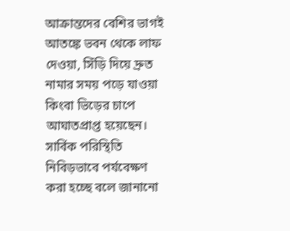আক্রান্তদের বেশির ভাগই আতঙ্কে ভবন থেকে লাফ দেওয়া, সিঁড়ি দিয়ে দ্রুত নামার সময় পড়ে যাওয়া কিংবা ভিড়ের চাপে আঘাতপ্রাপ্ত হয়েছেন। সার্বিক পরিস্থিতি নিবিড়ভাবে পর্যবেক্ষণ করা হচ্ছে বলে জানানো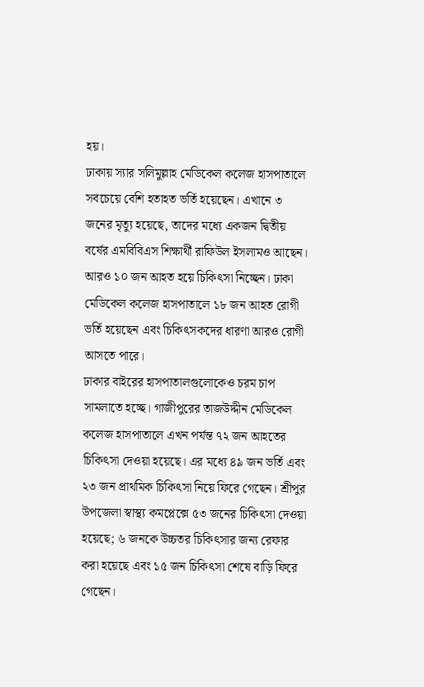হয়।
ঢাকায় স্যার সলিমুল্লাহ মেডিকেল কলেজ হাসপাতালে সবচেয়ে বেশি হতাহত ভর্তি হয়েছেন। এখানে ৩ জনের মৃত্যু হয়েছে, তাদের মধ্যে একজন দ্বিতীয় বর্ষের এমবিবিএস শিক্ষার্থী রাফিউল ইসলামও আছেন। আরও ১০ জন আহত হয়ে চিকিৎসা নিচ্ছেন। ঢাকা মেডিকেল কলেজ হাসপাতালে ১৮ জন আহত রোগী ভর্তি হয়েছেন এবং চিকিৎসকদের ধারণা আরও রোগী আসতে পারে।
ঢাকার বাইরের হাসপাতালগুলোকেও চরম চাপ সামলাতে হচ্ছে। গাজীপুরের তাজউদ্দীন মেডিকেল কলেজ হাসপাতালে এখন পর্যন্ত ৭২ জন আহতের চিকিৎসা দেওয়া হয়েছে। এর মধ্যে ৪৯ জন ভর্তি এবং ২৩ জন প্রাথমিক চিকিৎসা নিয়ে ফিরে গেছেন। শ্রীপুর উপজেলা স্বাস্থ্য কমপ্লেক্সে ৫৩ জনের চিকিৎসা দেওয়া হয়েছে; ৬ জনকে উচ্চতর চিকিৎসার জন্য রেফার করা হয়েছে এবং ১৫ জন চিকিৎসা শেষে বাড়ি ফিরে গেছেন।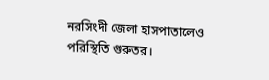নরসিংদী জেলা হাসপাতালেও পরিস্থিতি গুরুতর।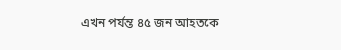এখন পর্যন্ত ৪৫ জন আহতকে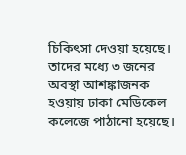চিকিৎসা দেওয়া হয়েছে। তাদের মধ্যে ৩ জনের অবস্থা আশঙ্কাজনক হওয়ায় ঢাকা মেডিকেল কলেজে পাঠানো হয়েছে।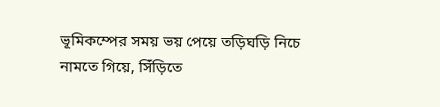ভূমিকম্পের সময় ভয় পেয়ে তড়িঘড়ি নিচে নামতে গিয়ে, সিঁড়িতে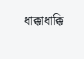ধাক্কাধাক্কি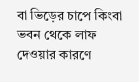বা ভিড়ের চাপে কিংবা ভবন থেকে লাফ দেওয়ার কারণে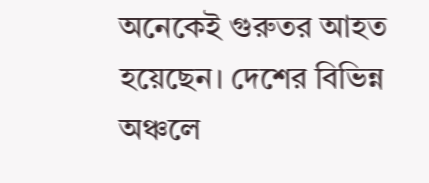অনেকেই গুরুতর আহত হয়েছেন। দেশের বিভিন্ন অঞ্চলে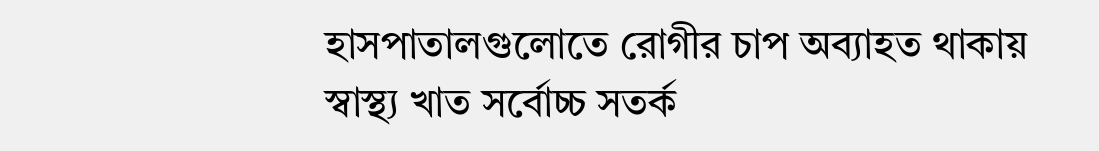হাসপাতালগুলোতে রোগীর চাপ অব্যাহত থাকায় স্বাস্থ্য খাত সর্বোচ্চ সতর্ক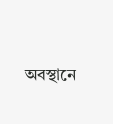অবস্থানে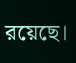রয়েছে।